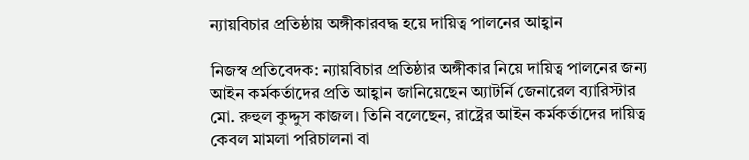ন্যায়বিচার প্রতিষ্ঠায় অঙ্গীকারবদ্ধ হয়ে দায়িত্ব পালনের আহ্বান

নিজস্ব প্রতিবেদক: ন্যায়বিচার প্রতিষ্ঠার অঙ্গীকার নিয়ে দায়িত্ব পালনের জন্য আইন কর্মকর্তাদের প্রতি আহ্বান জানিয়েছেন অ্যাটর্নি জেনারেল ব্যারিস্টার মো. রুহুল কুদ্দুস কাজল। তিনি বলেছেন, রাষ্ট্রের আইন কর্মকর্তাদের দায়িত্ব কেবল মামলা পরিচালনা বা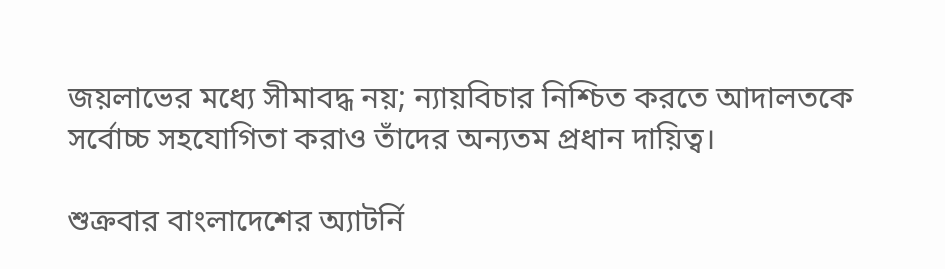জয়লাভের মধ্যে সীমাবদ্ধ নয়; ন্যায়বিচার নিশ্চিত করতে আদালতকে সর্বোচ্চ সহযোগিতা করাও তাঁদের অন্যতম প্রধান দায়িত্ব।

শুক্রবার বাংলাদেশের অ্যাটর্নি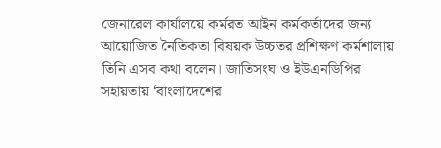জেনারেল কার্যালয়ে কর্মরত আইন কর্মকর্তাদের জন্য আয়োজিত নৈতিকতা বিষয়ক উচ্চতর প্রশিক্ষণ কর্মশালায় তিনি এসব কথা বলেন। জাতিসংঘ ও ইউএনডিপির সহায়তায় ‘বাংলাদেশের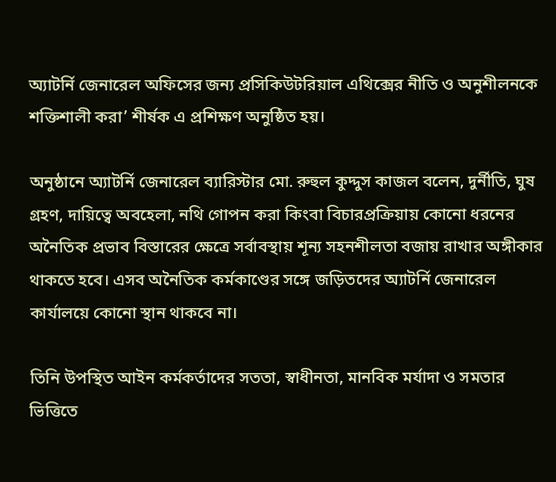অ্যাটর্নি জেনারেল অফিসের জন্য প্রসিকিউটরিয়াল এথিক্সের নীতি ও অনুশীলনকে শক্তিশালী করা’ শীর্ষক এ প্রশিক্ষণ অনুষ্ঠিত হয়।

অনুষ্ঠানে অ্যাটর্নি জেনারেল ব্যারিস্টার মো. রুহুল কুদ্দুস কাজল বলেন, দুর্নীতি, ঘুষ গ্রহণ, দায়িত্বে অবহেলা, নথি গোপন করা কিংবা বিচারপ্রক্রিয়ায় কোনো ধরনের অনৈতিক প্রভাব বিস্তারের ক্ষেত্রে সর্বাবস্থায় শূন্য সহনশীলতা বজায় রাখার অঙ্গীকার থাকতে হবে। এসব অনৈতিক কর্মকাণ্ডের সঙ্গে জড়িতদের অ্যাটর্নি জেনারেল কার্যালয়ে কোনো স্থান থাকবে না।

তিনি উপস্থিত আইন কর্মকর্তাদের সততা, স্বাধীনতা, মানবিক মর্যাদা ও সমতার ভিত্তিতে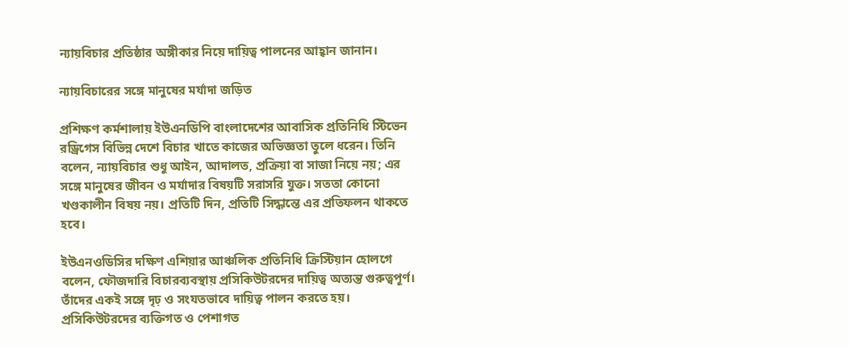ন্যায়বিচার প্রতিষ্ঠার অঙ্গীকার নিয়ে দায়িত্ব পালনের আহ্বান জানান।

ন্যায়বিচারের সঙ্গে মানুষের মর্যাদা জড়িত

প্রশিক্ষণ কর্মশালায় ইউএনডিপি বাংলাদেশের আবাসিক প্রতিনিধি স্টিভেন রড্রিগেস বিভিন্ন দেশে বিচার খাতে কাজের অভিজ্ঞতা তুলে ধরেন। তিনি বলেন, ন্যায়বিচার শুধু আইন, আদালত, প্রক্রিয়া বা সাজা নিয়ে নয়; এর সঙ্গে মানুষের জীবন ও মর্যাদার বিষয়টি সরাসরি যুক্ত। সততা কোনো খণ্ডকালীন বিষয় নয়। প্রতিটি দিন, প্রতিটি সিদ্ধান্তে এর প্রতিফলন থাকতে হবে।

ইউএনওডিসির দক্ষিণ এশিয়ার আঞ্চলিক প্রতিনিধি ক্রিস্টিয়ান হোলগে বলেন, ফৌজদারি বিচারব্যবস্থায় প্রসিকিউটরদের দায়িত্ব অত্যন্ত গুরুত্বপূর্ণ। তাঁদের একই সঙ্গে দৃঢ় ও সংযতভাবে দায়িত্ব পালন করতে হয়। প্রসিকিউটরদের ব্যক্তিগত ও পেশাগত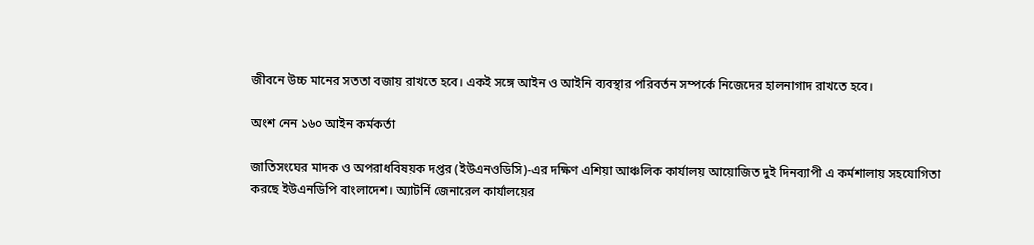জীবনে উচ্চ মানের সততা বজায় রাখতে হবে। একই সঙ্গে আইন ও আইনি ব্যবস্থার পরিবর্তন সম্পর্কে নিজেদের হালনাগাদ রাখতে হবে।

অংশ নেন ১৬০ আইন কর্মকর্তা

জাতিসংঘের মাদক ও অপরাধবিষয়ক দপ্তর (ইউএনওডিসি)-এর দক্ষিণ এশিয়া আঞ্চলিক কার্যালয় আয়োজিত দুই দিনব্যাপী এ কর্মশালায় সহযোগিতা করছে ইউএনডিপি বাংলাদেশ। অ্যাটর্নি জেনারেল কার্যালয়ের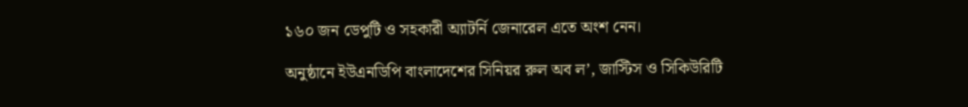১৬০ জন ডেপুটি ও সহকারী অ্যাটর্নি জেনারেল এতে অংশ নেন।

অনুষ্ঠানে ইউএনডিপি বাংলাদেশের সিনিয়র রুল অব ল’, জাস্টিস ও সিকিউরিটি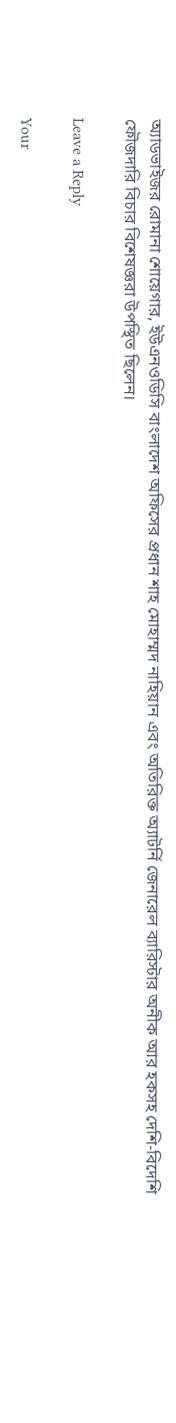অ্যাডভাইজর রোমানা শোয়েগার, ইউএনওডিসি বাংলাদেশ অফিসের প্রধান শাহ মোহাম্মদ নাহিয়ান এবং অতিরিক্ত অ্যাটর্নি জেনারেল ব্যারিস্টার অনীক আর হকসহ দেশি-বিদেশি ফৌজদারি বিচার বিশেষজ্ঞরা উপস্থিত ছিলেন।

Leave a Reply

Your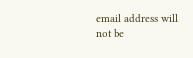email address will not be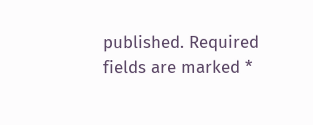published. Required fields are marked *